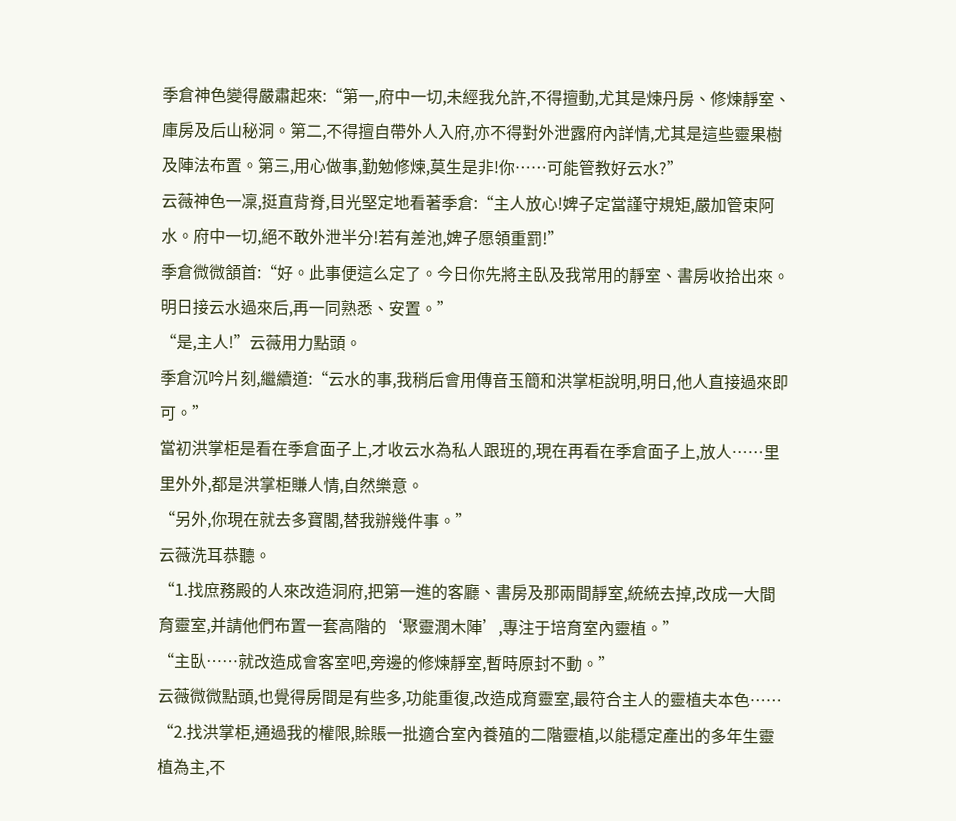季倉神色變得嚴肅起來:“第一,府中一切,未經我允許,不得擅動,尤其是煉丹房、修煉靜室、庫房及后山秘洞。第二,不得擅自帶外人入府,亦不得對外泄露府內詳情,尤其是這些靈果樹及陣法布置。第三,用心做事,勤勉修煉,莫生是非!你……可能管教好云水?”
云薇神色一凜,挺直背脊,目光堅定地看著季倉:“主人放心!婢子定當謹守規矩,嚴加管束阿水。府中一切,絕不敢外泄半分!若有差池,婢子愿領重罰!”
季倉微微頷首:“好。此事便這么定了。今日你先將主臥及我常用的靜室、書房收拾出來。明日接云水過來后,再一同熟悉、安置。”
“是,主人!”云薇用力點頭。
季倉沉吟片刻,繼續道:“云水的事,我稍后會用傳音玉簡和洪掌柜說明,明日,他人直接過來即可。”
當初洪掌柜是看在季倉面子上,才收云水為私人跟班的,現在再看在季倉面子上,放人……里里外外,都是洪掌柜賺人情,自然樂意。
“另外,你現在就去多寶閣,替我辦幾件事。”
云薇洗耳恭聽。
“1.找庶務殿的人來改造洞府,把第一進的客廳、書房及那兩間靜室,統統去掉,改成一大間育靈室,并請他們布置一套高階的‘聚靈潤木陣’,專注于培育室內靈植。”
“主臥……就改造成會客室吧,旁邊的修煉靜室,暫時原封不動。”
云薇微微點頭,也覺得房間是有些多,功能重復,改造成育靈室,最符合主人的靈植夫本色……
“2.找洪掌柜,通過我的權限,賒賬一批適合室內養殖的二階靈植,以能穩定產出的多年生靈植為主,不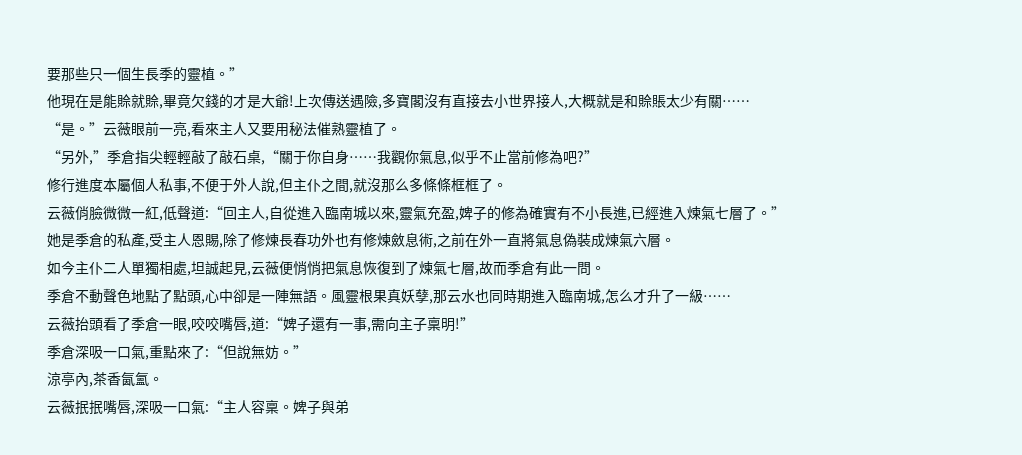要那些只一個生長季的靈植。”
他現在是能賒就賒,畢竟欠錢的才是大爺!上次傳送遇險,多寶閣沒有直接去小世界接人,大概就是和賒賬太少有關……
“是。”云薇眼前一亮,看來主人又要用秘法催熟靈植了。
“另外,”季倉指尖輕輕敲了敲石桌,“關于你自身……我觀你氣息,似乎不止當前修為吧?”
修行進度本屬個人私事,不便于外人說,但主仆之間,就沒那么多條條框框了。
云薇俏臉微微一紅,低聲道:“回主人,自從進入臨南城以來,靈氣充盈,婢子的修為確實有不小長進,已經進入煉氣七層了。”
她是季倉的私產,受主人恩賜,除了修煉長春功外也有修煉斂息術,之前在外一直將氣息偽裝成煉氣六層。
如今主仆二人單獨相處,坦誠起見,云薇便悄悄把氣息恢復到了煉氣七層,故而季倉有此一問。
季倉不動聲色地點了點頭,心中卻是一陣無語。風靈根果真妖孽,那云水也同時期進入臨南城,怎么才升了一級……
云薇抬頭看了季倉一眼,咬咬嘴唇,道:“婢子還有一事,需向主子稟明!”
季倉深吸一口氣,重點來了:“但說無妨。”
涼亭內,茶香氤氳。
云薇抿抿嘴唇,深吸一口氣:“主人容稟。婢子與弟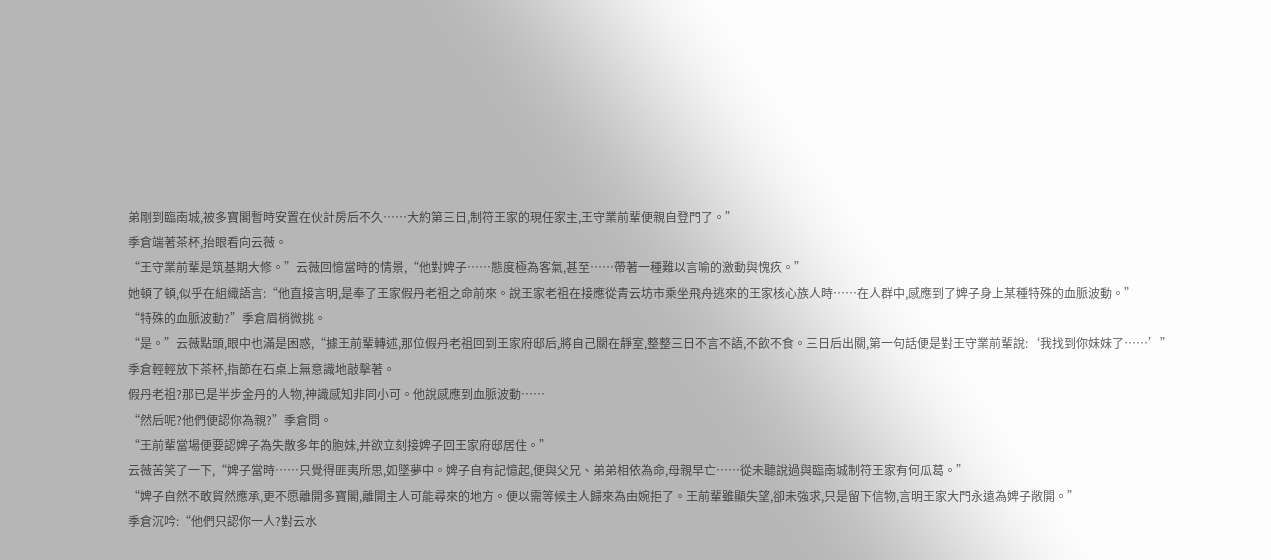弟剛到臨南城,被多寶閣暫時安置在伙計房后不久……大約第三日,制符王家的現任家主,王守業前輩便親自登門了。”
季倉端著茶杯,抬眼看向云薇。
“王守業前輩是筑基期大修。”云薇回憶當時的情景,“他對婢子……態度極為客氣,甚至……帶著一種難以言喻的激動與愧疚。”
她頓了頓,似乎在組織語言:“他直接言明,是奉了王家假丹老祖之命前來。說王家老祖在接應從青云坊市乘坐飛舟逃來的王家核心族人時……在人群中,感應到了婢子身上某種特殊的血脈波動。”
“特殊的血脈波動?”季倉眉梢微挑。
“是。”云薇點頭,眼中也滿是困惑,“據王前輩轉述,那位假丹老祖回到王家府邸后,將自己關在靜室,整整三日不言不語,不飲不食。三日后出關,第一句話便是對王守業前輩說:‘我找到你妹妹了……’”
季倉輕輕放下茶杯,指節在石桌上無意識地敲擊著。
假丹老祖?那已是半步金丹的人物,神識感知非同小可。他說感應到血脈波動……
“然后呢?他們便認你為親?”季倉問。
“王前輩當場便要認婢子為失散多年的胞妹,并欲立刻接婢子回王家府邸居住。”
云薇苦笑了一下,“婢子當時……只覺得匪夷所思,如墜夢中。婢子自有記憶起,便與父兄、弟弟相依為命,母親早亡……從未聽說過與臨南城制符王家有何瓜葛。”
“婢子自然不敢貿然應承,更不愿離開多寶閣,離開主人可能尋來的地方。便以需等候主人歸來為由婉拒了。王前輩雖顯失望,卻未強求,只是留下信物,言明王家大門永遠為婢子敞開。”
季倉沉吟:“他們只認你一人?對云水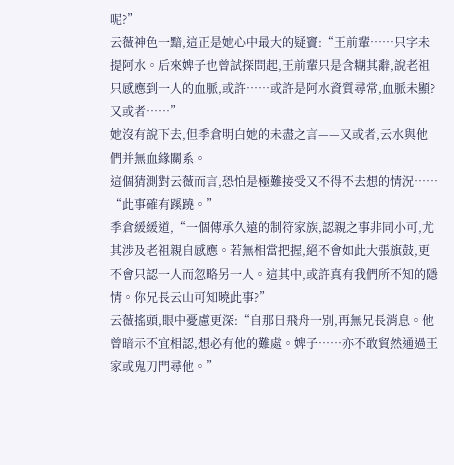呢?”
云薇神色一黯,這正是她心中最大的疑竇:“王前輩……只字未提阿水。后來婢子也曾試探問起,王前輩只是含糊其辭,說老祖只感應到一人的血脈,或許……或許是阿水資質尋常,血脈未顯?又或者……”
她沒有說下去,但季倉明白她的未盡之言——又或者,云水與他們并無血緣關系。
這個猜測對云薇而言,恐怕是極難接受又不得不去想的情況……
“此事確有蹊蹺。”
季倉緩緩道,“一個傳承久遠的制符家族,認親之事非同小可,尤其涉及老祖親自感應。若無相當把握,絕不會如此大張旗鼓,更不會只認一人而忽略另一人。這其中,或許真有我們所不知的隱情。你兄長云山可知曉此事?”
云薇搖頭,眼中憂慮更深:“自那日飛舟一別,再無兄長消息。他曾暗示不宜相認,想必有他的難處。婢子……亦不敢貿然通過王家或鬼刀門尋他。”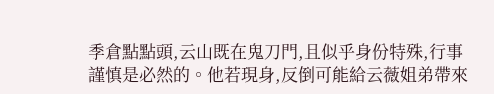季倉點點頭,云山既在鬼刀門,且似乎身份特殊,行事謹慎是必然的。他若現身,反倒可能給云薇姐弟帶來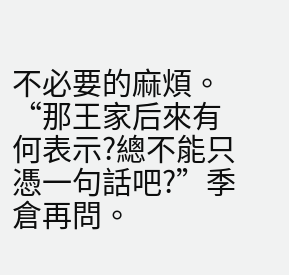不必要的麻煩。
“那王家后來有何表示?總不能只憑一句話吧?”季倉再問。